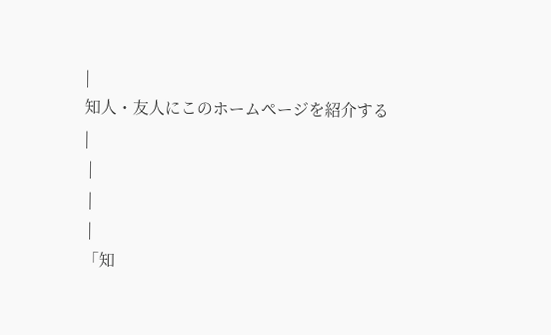|
知人・友人にこのホームページを紹介する
|
 |
 |
 |
「知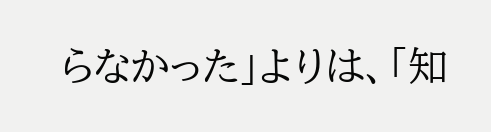らなかった」よりは、「知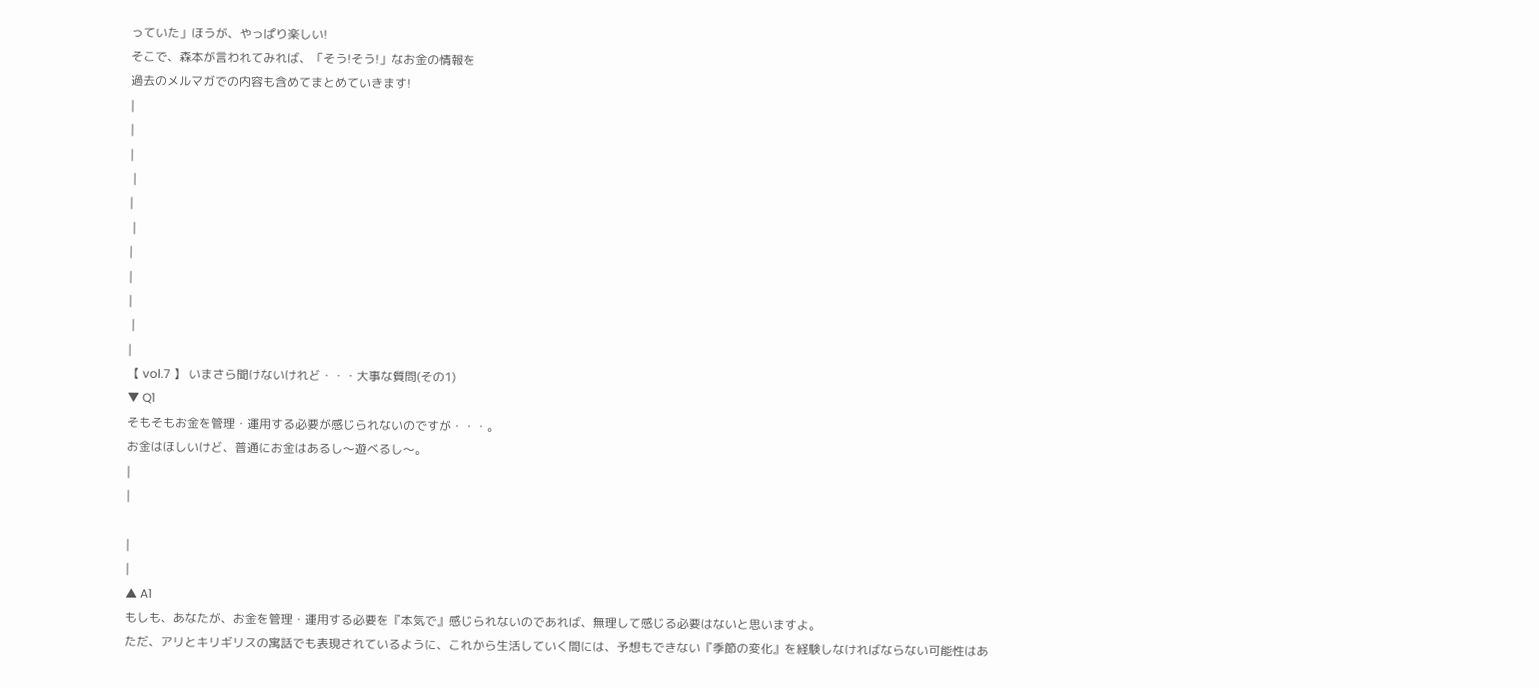っていた」ほうが、やっぱり楽しい!
そこで、森本が言われてみれば、「そう!そう!」なお金の情報を
過去のメルマガでの内容も含めてまとめていきます!
|
|
|
 |
|
 |
|
|
|
 |
|
【 vol.7 】 いまさら聞けないけれど・・・大事な質問(その1)
▼ Q1
そもそもお金を管理・運用する必要が感じられないのですが・・・。
お金はほしいけど、普通にお金はあるし〜遊べるし〜。
|
|

|
|
▲ A1
もしも、あなたが、お金を管理・運用する必要を『本気で』感じられないのであれば、無理して感じる必要はないと思いますよ。
ただ、アリとキリギリスの寓話でも表現されているように、これから生活していく間には、予想もできない『季節の変化』を経験しなければならない可能性はあ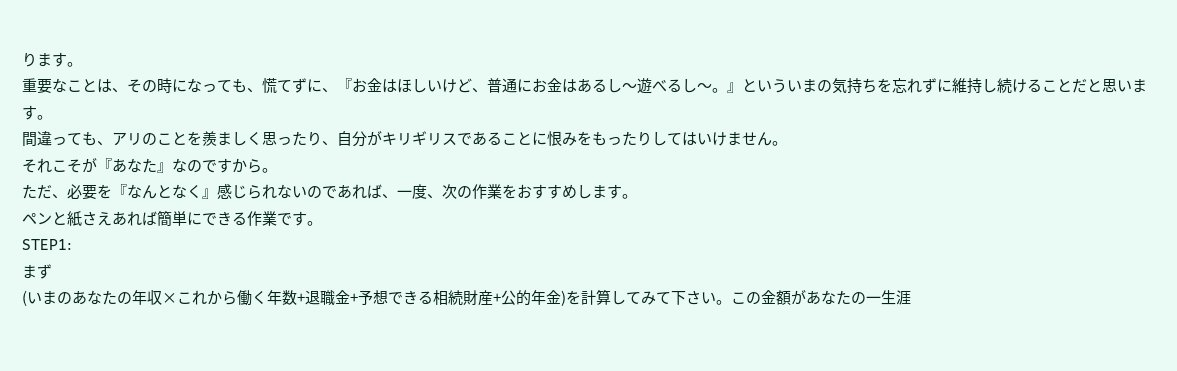ります。
重要なことは、その時になっても、慌てずに、『お金はほしいけど、普通にお金はあるし〜遊べるし〜。』といういまの気持ちを忘れずに維持し続けることだと思います。
間違っても、アリのことを羨ましく思ったり、自分がキリギリスであることに恨みをもったりしてはいけません。
それこそが『あなた』なのですから。
ただ、必要を『なんとなく』感じられないのであれば、一度、次の作業をおすすめします。
ペンと紙さえあれば簡単にできる作業です。
STEP1:
まず
(いまのあなたの年収×これから働く年数+退職金+予想できる相続財産+公的年金)を計算してみて下さい。この金額があなたの一生涯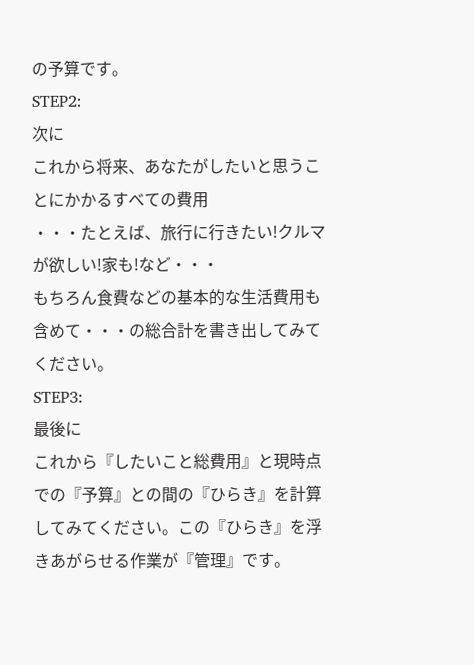の予算です。
STEP2:
次に
これから将来、あなたがしたいと思うことにかかるすべての費用
・・・たとえば、旅行に行きたい!クルマが欲しい!家も!など・・・
もちろん食費などの基本的な生活費用も含めて・・・の総合計を書き出してみてください。
STEP3:
最後に
これから『したいこと総費用』と現時点での『予算』との間の『ひらき』を計算してみてください。この『ひらき』を浮きあがらせる作業が『管理』です。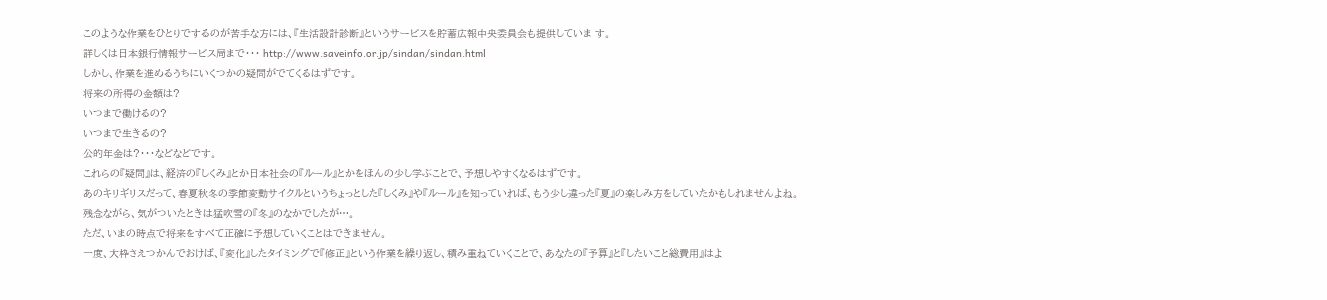このような作業をひとりでするのが苦手な方には、『生活設計診断』というサービスを貯蓄広報中央委員会も提供していま す。
詳しくは日本銀行情報サービス局まで・・・ http://www.saveinfo.or.jp/sindan/sindan.html
しかし、作業を進めるうちにいくつかの疑問がでてくるはずです。
将来の所得の金額は?
いつまで働けるの?
いつまで生きるの?
公的年金は?・・・などなどです。
これらの『疑問』は、経済の『しくみ』とか日本社会の『ルール』とかをほんの少し学ぶことで、予想しやすくなるはずです。
あのキリギリスだって、春夏秋冬の季節変動サイクルというちょっとした『しくみ』や『ルール』を知っていれば、もう少し違った『夏』の楽しみ方をしていたかもしれませんよね。
残念ながら、気がついたときは猛吹雪の『冬』のなかでしたが…。
ただ、いまの時点で将来をすべて正確に予想していくことはできません。
一度、大枠さえつかんでおけば、『変化』したタイミングで『修正』という作業を繰り返し、積み重ねていくことで、あなたの『予算』と『したいこと総費用』はよ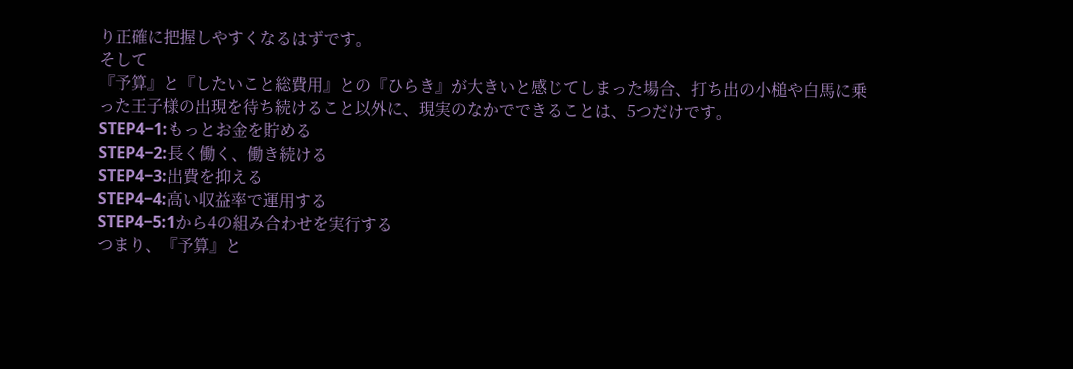り正確に把握しやすくなるはずです。
そして
『予算』と『したいこと総費用』との『ひらき』が大きいと感じてしまった場合、打ち出の小槌や白馬に乗った王子様の出現を待ち続けること以外に、現実のなかでできることは、5つだけです。
STEP4−1:もっとお金を貯める
STEP4−2:長く働く、働き続ける
STEP4−3:出費を抑える
STEP4−4:高い収益率で運用する
STEP4−5:1から4の組み合わせを実行する
つまり、『予算』と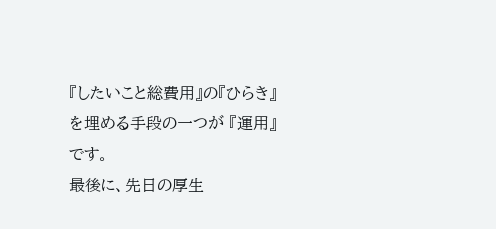『したいこと総費用』の『ひらき』を埋める手段の一つが 『運用』です。
最後に、先日の厚生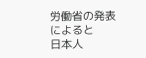労働省の発表によると
日本人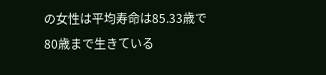の女性は平均寿命は85.33歳で
80歳まで生きている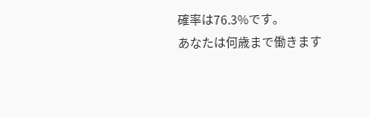確率は76.3%です。
あなたは何歳まで働きます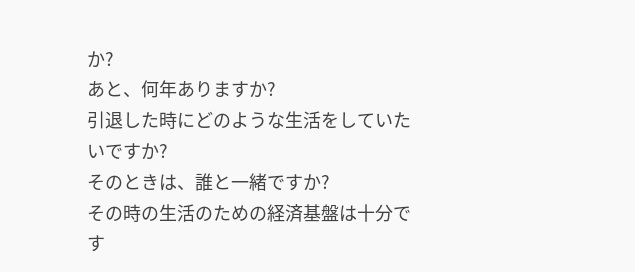か?
あと、何年ありますか?
引退した時にどのような生活をしていたいですか?
そのときは、誰と一緒ですか?
その時の生活のための経済基盤は十分です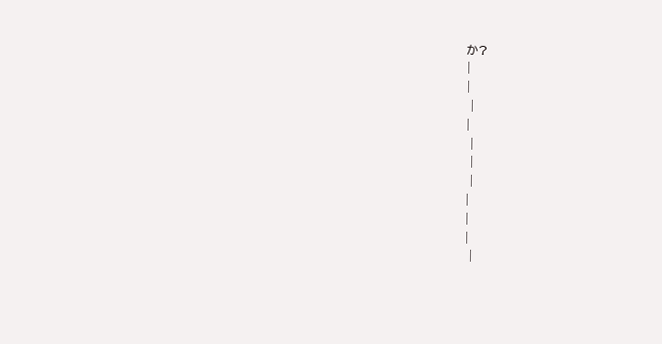か?
|
|
 |
|
 |
 |
 |
|
|
|
 |